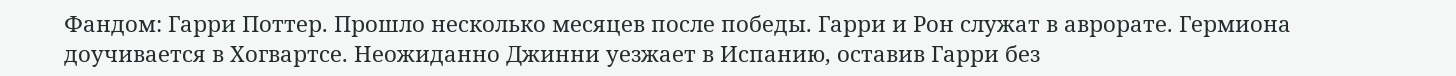Фандом: Гарри Поттер. Прошло несколько месяцев после победы. Гарри и Рон служат в аврорате. Гермиона доучивается в Хогвартсе. Неожиданно Джинни уезжает в Испанию, оставив Гарри без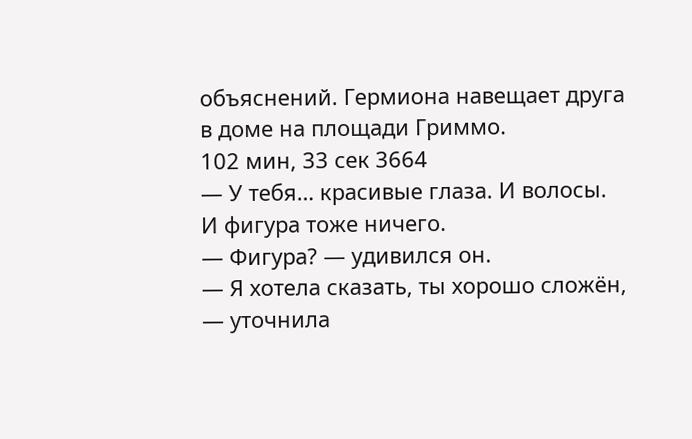объяснений. Гермиона навещает друга в доме на площади Гриммо.
102 мин, 33 сек 3664
— У тебя… красивые глаза. И волосы. И фигура тоже ничего.
— Фигура? — удивился он.
— Я хотела сказать, ты хорошо сложён, — уточнила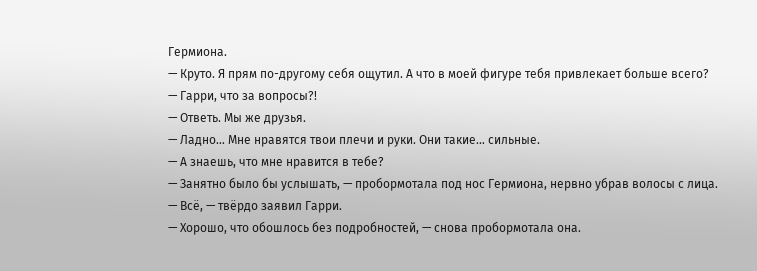Гермиона.
— Круто. Я прям по-другому себя ощутил. А что в моей фигуре тебя привлекает больше всего?
— Гарри, что за вопросы?!
— Ответь. Мы же друзья.
— Ладно… Мне нравятся твои плечи и руки. Они такие… сильные.
— А знаешь, что мне нравится в тебе?
— Занятно было бы услышать, — пробормотала под нос Гермиона, нервно убрав волосы с лица.
— Всё, — твёрдо заявил Гарри.
— Хорошо, что обошлось без подробностей, — снова пробормотала она.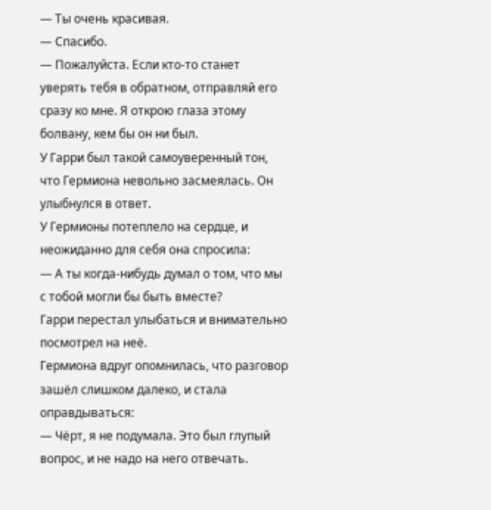— Ты очень красивая.
— Спасибо.
— Пожалуйста. Если кто-то станет уверять тебя в обратном, отправляй его сразу ко мне. Я открою глаза этому болвану, кем бы он ни был.
У Гарри был такой самоуверенный тон, что Гермиона невольно засмеялась. Он улыбнулся в ответ.
У Гермионы потеплело на сердце, и неожиданно для себя она спросила:
— А ты когда-нибудь думал о том, что мы с тобой могли бы быть вместе?
Гарри перестал улыбаться и внимательно посмотрел на неё.
Гермиона вдруг опомнилась, что разговор зашёл слишком далеко, и стала оправдываться:
— Чёрт, я не подумала. Это был глупый вопрос, и не надо на него отвечать.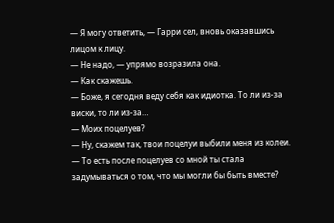— Я могу ответить, — Гарри сел, вновь оказавшись лицом к лицу.
— Не надо, — упрямо возразила она.
— Как скажешь.
— Боже, я сегодня веду себя как идиотка. То ли из-за виски, то ли из-за…
— Моих поцелуев?
— Ну, скажем так, твои поцелуи выбили меня из колеи.
— То есть после поцелуев со мной ты стала задумываться о том, что мы могли бы быть вместе?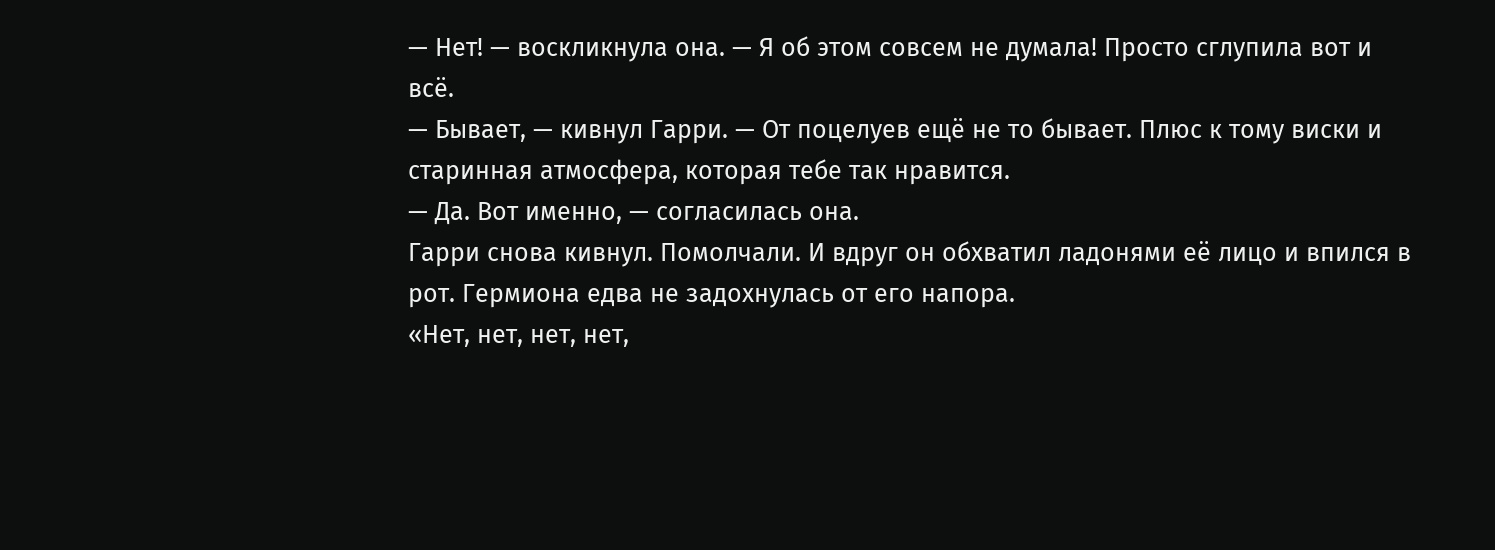— Нет! — воскликнула она. — Я об этом совсем не думала! Просто сглупила вот и всё.
— Бывает, — кивнул Гарри. — От поцелуев ещё не то бывает. Плюс к тому виски и старинная атмосфера, которая тебе так нравится.
— Да. Вот именно, — согласилась она.
Гарри снова кивнул. Помолчали. И вдруг он обхватил ладонями её лицо и впился в рот. Гермиона едва не задохнулась от его напора.
«Нет, нет, нет, нет,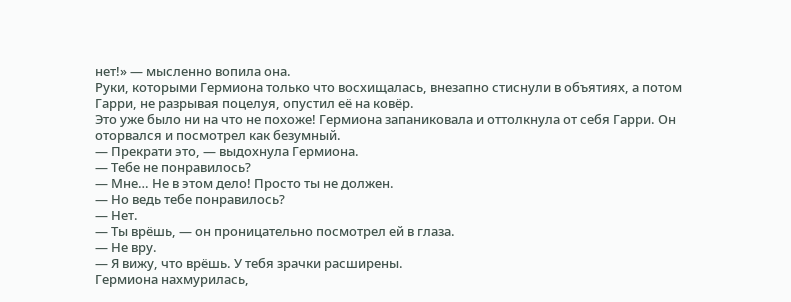нет!» — мысленно вопила она.
Руки, которыми Гермиона только что восхищалась, внезапно стиснули в объятиях, а потом Гарри, не разрывая поцелуя, опустил её на ковёр.
Это уже было ни на что не похоже! Гермиона запаниковала и оттолкнула от себя Гарри. Он оторвался и посмотрел как безумный.
— Прекрати это, — выдохнула Гермиона.
— Тебе не понравилось?
— Мне… Не в этом дело! Просто ты не должен.
— Но ведь тебе понравилось?
— Нет.
— Ты врёшь, — он проницательно посмотрел ей в глаза.
— Не вру.
— Я вижу, что врёшь. У тебя зрачки расширены.
Гермиона нахмурилась,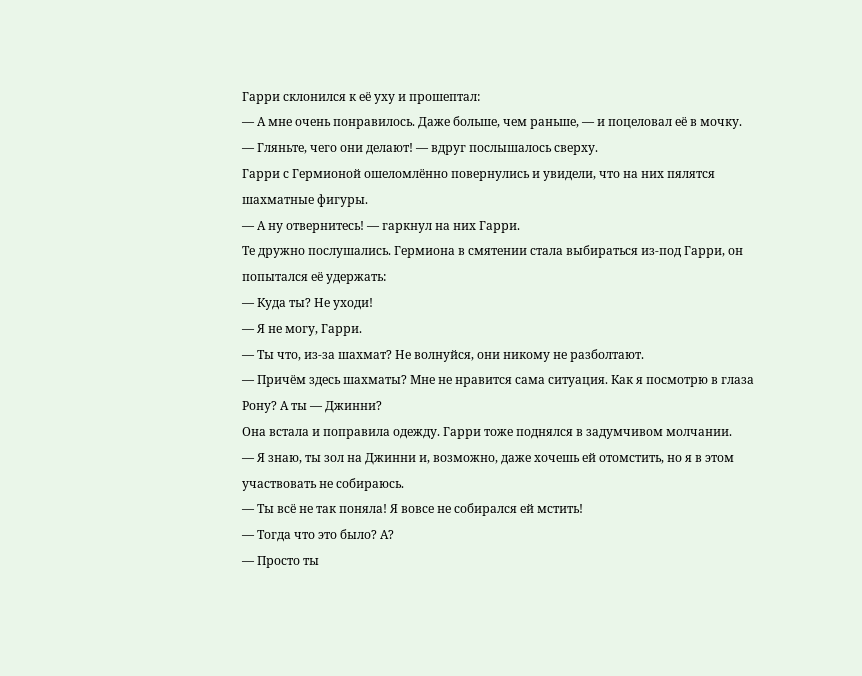Гарри склонился к её уху и прошептал:
— А мне очень понравилось. Даже больше, чем раньше, — и поцеловал её в мочку.
— Гляньте, чего они делают! — вдруг послышалось сверху.
Гарри с Гермионой ошеломлённо повернулись и увидели, что на них пялятся шахматные фигуры.
— А ну отвернитесь! — гаркнул на них Гарри.
Те дружно послушались. Гермиона в смятении стала выбираться из-под Гарри, он попытался её удержать:
— Куда ты? Не уходи!
— Я не могу, Гарри.
— Ты что, из-за шахмат? Не волнуйся, они никому не разболтают.
— Причём здесь шахматы? Мне не нравится сама ситуация. Как я посмотрю в глаза Рону? А ты — Джинни?
Она встала и поправила одежду. Гарри тоже поднялся в задумчивом молчании.
— Я знаю, ты зол на Джинни и, возможно, даже хочешь ей отомстить, но я в этом участвовать не собираюсь.
— Ты всё не так поняла! Я вовсе не собирался ей мстить!
— Тогда что это было? А?
— Просто ты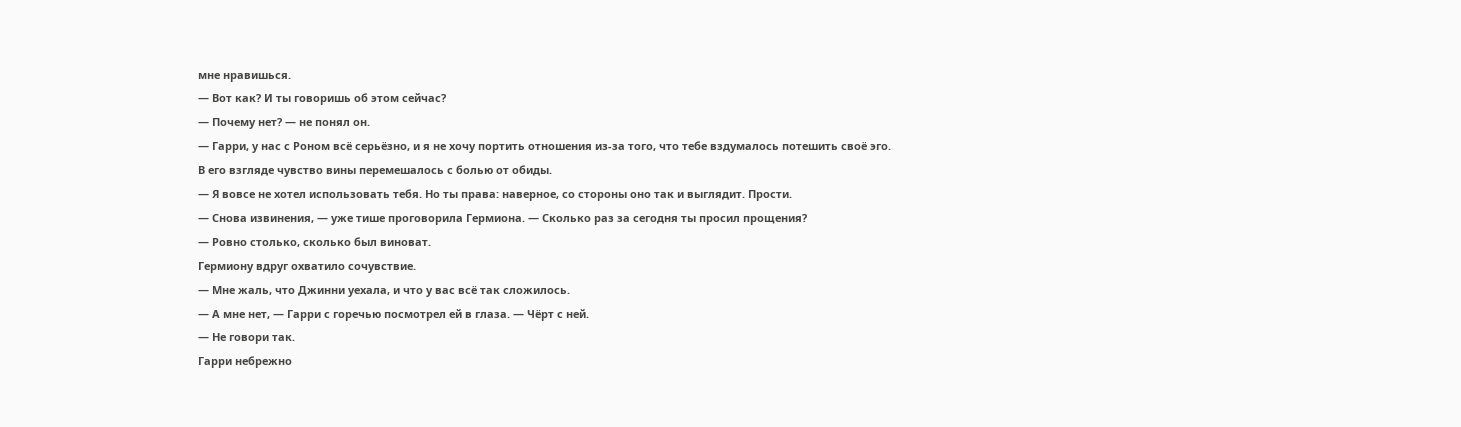мне нравишься.
— Вот как? И ты говоришь об этом сейчас?
— Почему нет? — не понял он.
— Гарри, у нас с Роном всё серьёзно, и я не хочу портить отношения из-за того, что тебе вздумалось потешить своё эго.
В его взгляде чувство вины перемешалось с болью от обиды.
— Я вовсе не хотел использовать тебя. Но ты права: наверное, со стороны оно так и выглядит. Прости.
— Снова извинения, — уже тише проговорила Гермиона. — Сколько раз за сегодня ты просил прощения?
— Ровно столько, сколько был виноват.
Гермиону вдруг охватило сочувствие.
— Мне жаль, что Джинни уехала, и что у вас всё так сложилось.
— А мне нет, — Гарри с горечью посмотрел ей в глаза. — Чёрт с ней.
— Не говори так.
Гарри небрежно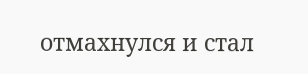отмахнулся и стал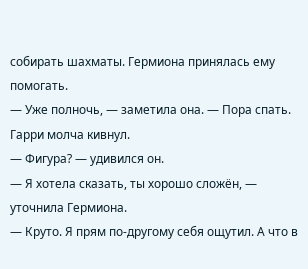собирать шахматы. Гермиона принялась ему помогать.
— Уже полночь, — заметила она. — Пора спать.
Гарри молча кивнул.
— Фигура? — удивился он.
— Я хотела сказать, ты хорошо сложён, — уточнила Гермиона.
— Круто. Я прям по-другому себя ощутил. А что в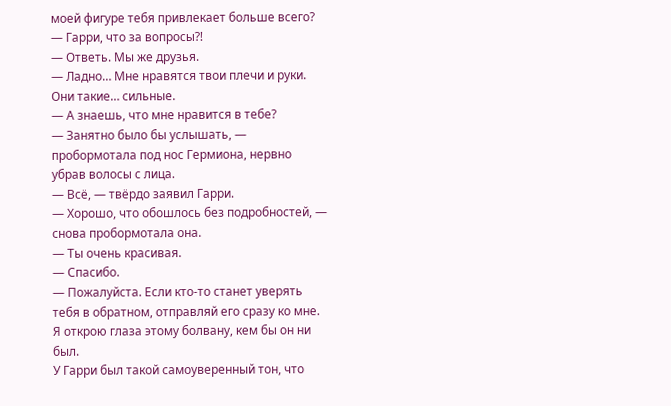моей фигуре тебя привлекает больше всего?
— Гарри, что за вопросы?!
— Ответь. Мы же друзья.
— Ладно… Мне нравятся твои плечи и руки. Они такие… сильные.
— А знаешь, что мне нравится в тебе?
— Занятно было бы услышать, — пробормотала под нос Гермиона, нервно убрав волосы с лица.
— Всё, — твёрдо заявил Гарри.
— Хорошо, что обошлось без подробностей, — снова пробормотала она.
— Ты очень красивая.
— Спасибо.
— Пожалуйста. Если кто-то станет уверять тебя в обратном, отправляй его сразу ко мне. Я открою глаза этому болвану, кем бы он ни был.
У Гарри был такой самоуверенный тон, что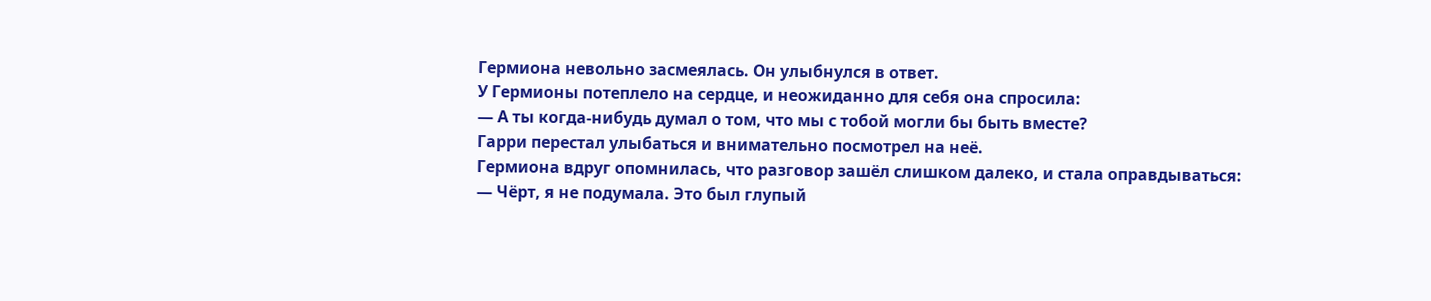Гермиона невольно засмеялась. Он улыбнулся в ответ.
У Гермионы потеплело на сердце, и неожиданно для себя она спросила:
— А ты когда-нибудь думал о том, что мы с тобой могли бы быть вместе?
Гарри перестал улыбаться и внимательно посмотрел на неё.
Гермиона вдруг опомнилась, что разговор зашёл слишком далеко, и стала оправдываться:
— Чёрт, я не подумала. Это был глупый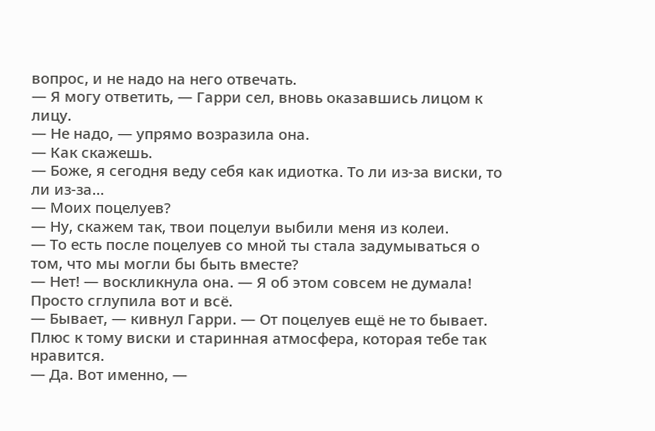вопрос, и не надо на него отвечать.
— Я могу ответить, — Гарри сел, вновь оказавшись лицом к лицу.
— Не надо, — упрямо возразила она.
— Как скажешь.
— Боже, я сегодня веду себя как идиотка. То ли из-за виски, то ли из-за…
— Моих поцелуев?
— Ну, скажем так, твои поцелуи выбили меня из колеи.
— То есть после поцелуев со мной ты стала задумываться о том, что мы могли бы быть вместе?
— Нет! — воскликнула она. — Я об этом совсем не думала! Просто сглупила вот и всё.
— Бывает, — кивнул Гарри. — От поцелуев ещё не то бывает. Плюс к тому виски и старинная атмосфера, которая тебе так нравится.
— Да. Вот именно, —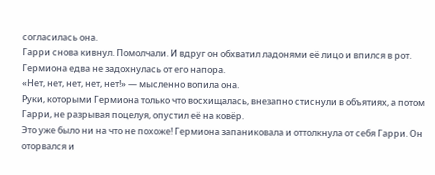согласилась она.
Гарри снова кивнул. Помолчали. И вдруг он обхватил ладонями её лицо и впился в рот. Гермиона едва не задохнулась от его напора.
«Нет, нет, нет, нет, нет!» — мысленно вопила она.
Руки, которыми Гермиона только что восхищалась, внезапно стиснули в объятиях, а потом Гарри, не разрывая поцелуя, опустил её на ковёр.
Это уже было ни на что не похоже! Гермиона запаниковала и оттолкнула от себя Гарри. Он оторвался и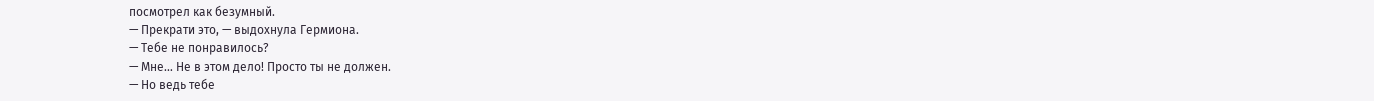посмотрел как безумный.
— Прекрати это, — выдохнула Гермиона.
— Тебе не понравилось?
— Мне… Не в этом дело! Просто ты не должен.
— Но ведь тебе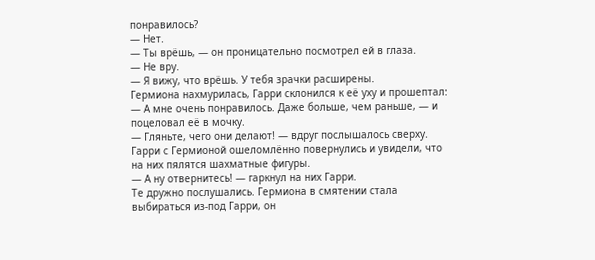понравилось?
— Нет.
— Ты врёшь, — он проницательно посмотрел ей в глаза.
— Не вру.
— Я вижу, что врёшь. У тебя зрачки расширены.
Гермиона нахмурилась, Гарри склонился к её уху и прошептал:
— А мне очень понравилось. Даже больше, чем раньше, — и поцеловал её в мочку.
— Гляньте, чего они делают! — вдруг послышалось сверху.
Гарри с Гермионой ошеломлённо повернулись и увидели, что на них пялятся шахматные фигуры.
— А ну отвернитесь! — гаркнул на них Гарри.
Те дружно послушались. Гермиона в смятении стала выбираться из-под Гарри, он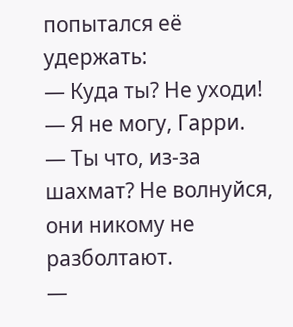попытался её удержать:
— Куда ты? Не уходи!
— Я не могу, Гарри.
— Ты что, из-за шахмат? Не волнуйся, они никому не разболтают.
—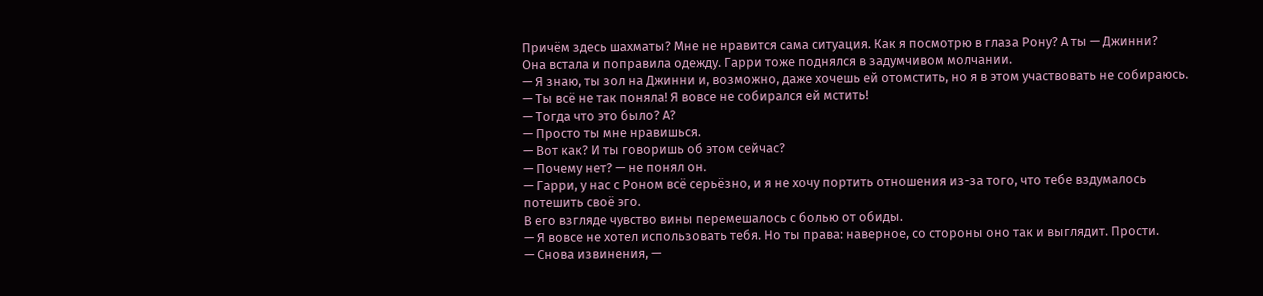Причём здесь шахматы? Мне не нравится сама ситуация. Как я посмотрю в глаза Рону? А ты — Джинни?
Она встала и поправила одежду. Гарри тоже поднялся в задумчивом молчании.
— Я знаю, ты зол на Джинни и, возможно, даже хочешь ей отомстить, но я в этом участвовать не собираюсь.
— Ты всё не так поняла! Я вовсе не собирался ей мстить!
— Тогда что это было? А?
— Просто ты мне нравишься.
— Вот как? И ты говоришь об этом сейчас?
— Почему нет? — не понял он.
— Гарри, у нас с Роном всё серьёзно, и я не хочу портить отношения из-за того, что тебе вздумалось потешить своё эго.
В его взгляде чувство вины перемешалось с болью от обиды.
— Я вовсе не хотел использовать тебя. Но ты права: наверное, со стороны оно так и выглядит. Прости.
— Снова извинения, —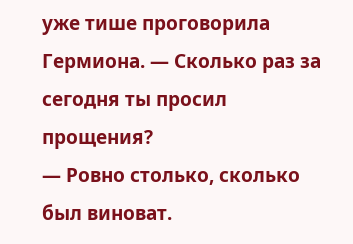уже тише проговорила Гермиона. — Сколько раз за сегодня ты просил прощения?
— Ровно столько, сколько был виноват.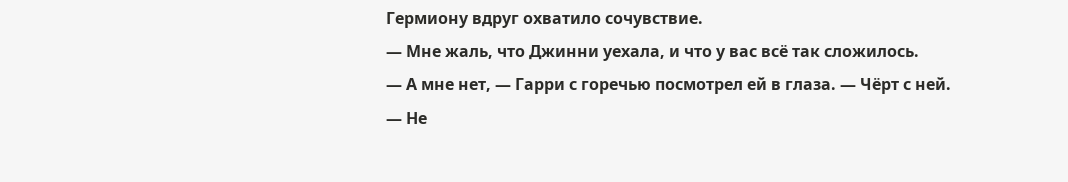Гермиону вдруг охватило сочувствие.
— Мне жаль, что Джинни уехала, и что у вас всё так сложилось.
— А мне нет, — Гарри с горечью посмотрел ей в глаза. — Чёрт с ней.
— Не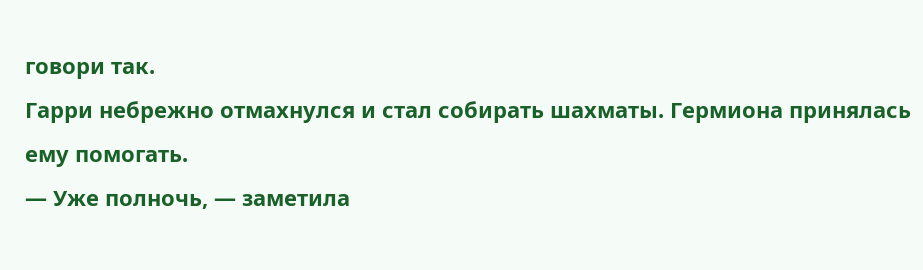говори так.
Гарри небрежно отмахнулся и стал собирать шахматы. Гермиона принялась ему помогать.
— Уже полночь, — заметила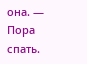она. — Пора спать.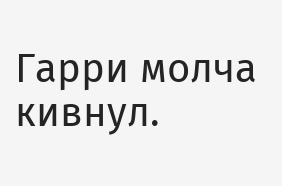Гарри молча кивнул.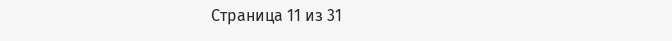Страница 11 из 31